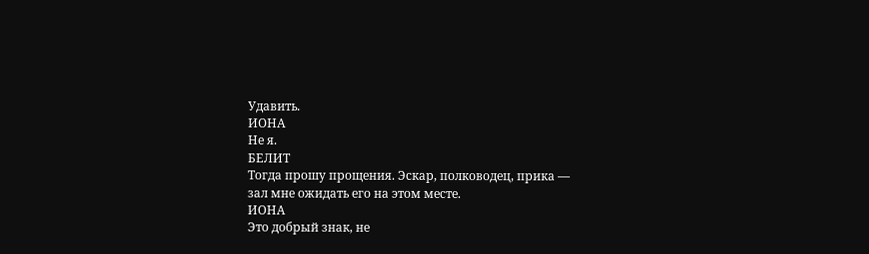Удавить.
ИОНА
Не я.
БЕЛИТ
Тогда прошу прощения. Эскар, полководец, прика —
зал мне ожидать его на этом месте.
ИОНА
Это добрый знак, не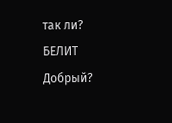так ли?
БЕЛИТ
Добрый?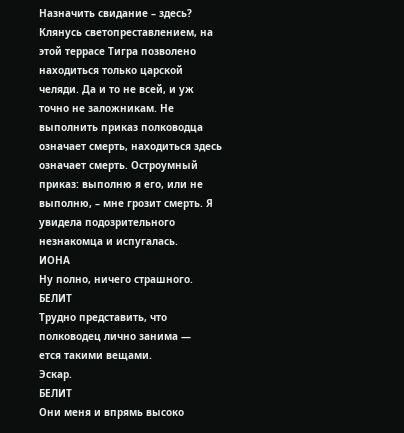Назначить свидание – здесь? Клянусь светопреставлением, на этой террасе Тигра позволено находиться только царской челяди. Да и то не всей, и уж точно не заложникам. Не выполнить приказ полководца означает смерть, находиться здесь означает смерть. Остроумный приказ: выполню я его, или не выполню, – мне грозит смерть. Я увидела подозрительного незнакомца и испугалась.
ИОНА
Ну полно, ничего страшного.
БЕЛИТ
Трудно представить, что полководец лично занима —
ется такими вещами.
Эскар.
БЕЛИТ
Они меня и впрямь высоко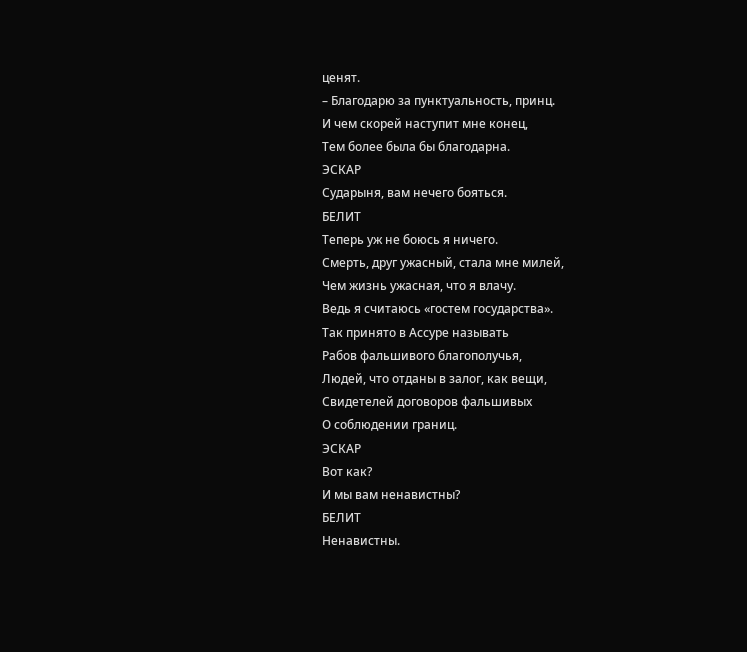ценят.
– Благодарю за пунктуальность, принц.
И чем скорей наступит мне конец,
Тем более была бы благодарна.
ЭСКАР
Сударыня, вам нечего бояться.
БЕЛИТ
Теперь уж не боюсь я ничего.
Смерть, друг ужасный, стала мне милей,
Чем жизнь ужасная, что я влачу.
Ведь я считаюсь «гостем государства».
Так принято в Ассуре называть
Рабов фальшивого благополучья,
Людей, что отданы в залог, как вещи,
Свидетелей договоров фальшивых
О соблюдении границ.
ЭСКАР
Вот как?
И мы вам ненавистны?
БЕЛИТ
Ненавистны.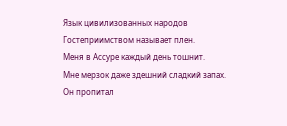Язык цивилизованных народов
Гостеприимством называет плен.
Меня в Ассуре каждый день тошнит.
Мне мерзок даже здешний сладкий запах.
Он пропитал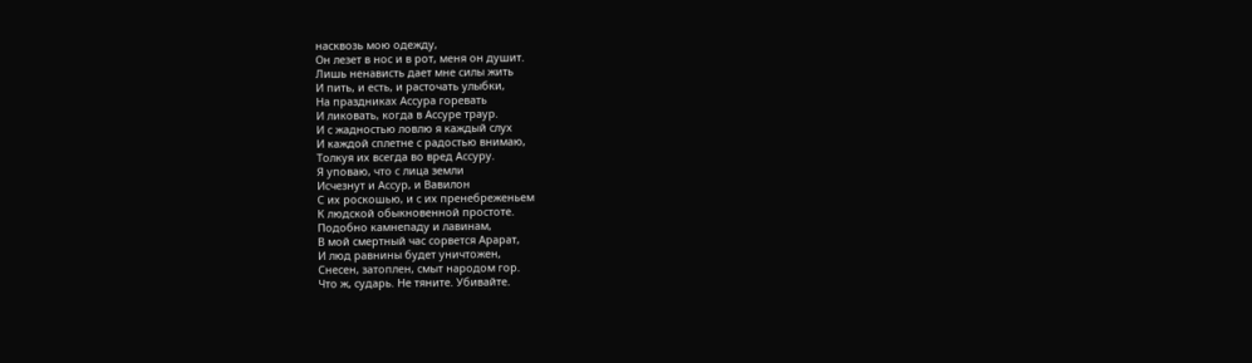насквозь мою одежду,
Он лезет в нос и в рот, меня он душит.
Лишь ненависть дает мне силы жить
И пить, и есть, и расточать улыбки,
На праздниках Ассура горевать
И ликовать, когда в Ассуре траур.
И с жадностью ловлю я каждый слух
И каждой сплетне с радостью внимаю,
Толкуя их всегда во вред Ассуру.
Я уповаю, что с лица земли
Исчезнут и Ассур, и Вавилон
С их роскошью, и с их пренебреженьем
К людской обыкновенной простоте.
Подобно камнепаду и лавинам,
В мой смертный час сорвется Арарат,
И люд равнины будет уничтожен,
Снесен, затоплен, смыт народом гор.
Что ж, сударь. Не тяните. Убивайте.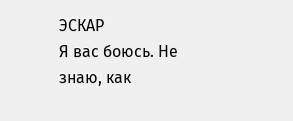ЭСКАР
Я вас боюсь. Не знаю, как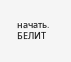начать.
БЕЛИТ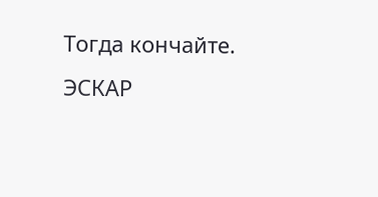Тогда кончайте.
ЭСКАР